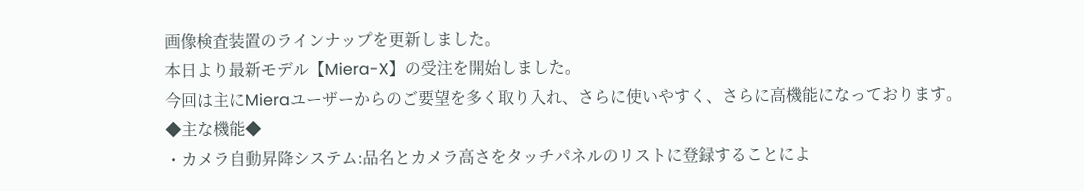画像検査装置のラインナップを更新しました。
本日より最新モデル【Miera-X】の受注を開始しました。
今回は主にMieraユーザーからのご要望を多く取り入れ、さらに使いやすく、さらに高機能になっております。
◆主な機能◆
・カメラ自動昇降システム:品名とカメラ高さをタッチパネルのリストに登録することによ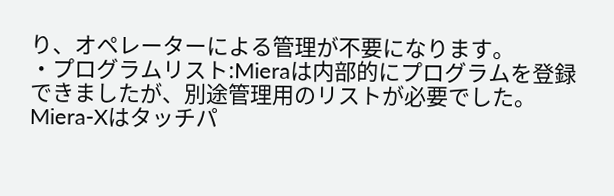り、オペレーターによる管理が不要になります。
・プログラムリスト:Mieraは内部的にプログラムを登録できましたが、別途管理用のリストが必要でした。Miera-Xはタッチパ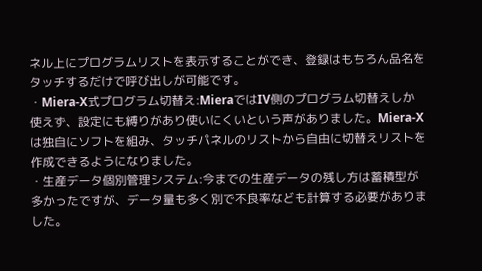ネル上にプログラムリストを表示することができ、登録はもちろん品名をタッチするだけで呼び出しが可能です。
・Miera-X式プログラム切替え:MieraではIV側のプログラム切替えしか使えず、設定にも縛りがあり使いにくいという声がありました。Miera-Xは独自にソフトを組み、タッチパネルのリストから自由に切替えリストを作成できるようになりました。
・生産データ個別管理システム:今までの生産データの残し方は蓄積型が多かったですが、データ量も多く別で不良率なども計算する必要がありました。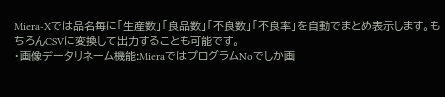Miera-Xでは品名毎に「生産数」「良品数」「不良数」「不良率」を自動でまとめ表示します。もちろんCSVに変換して出力することも可能です。
・画像データリネーム機能:MieraではプログラムNoでしか画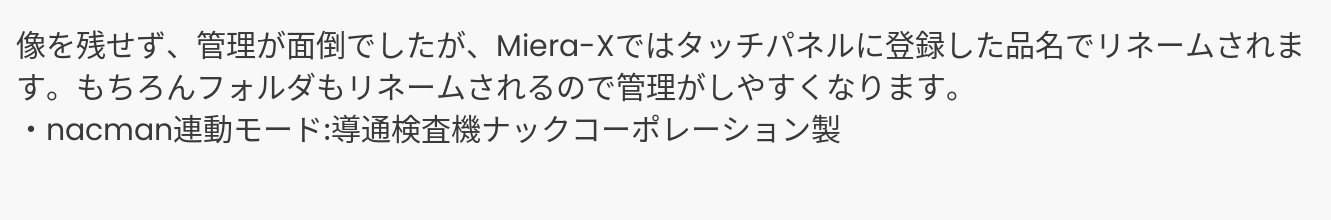像を残せず、管理が面倒でしたが、Miera-Xではタッチパネルに登録した品名でリネームされます。もちろんフォルダもリネームされるので管理がしやすくなります。
・nacman連動モード:導通検査機ナックコーポレーション製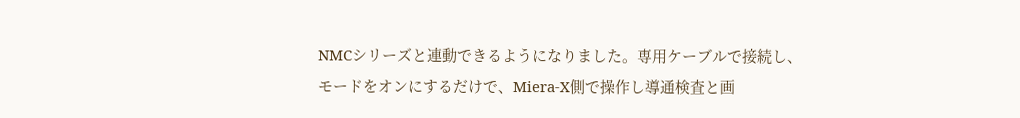NMCシリーズと連動できるようになりました。専用ケーブルで接続し、モードをオンにするだけで、Miera-X側で操作し導通検査と画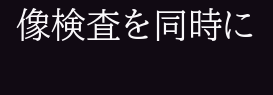像検査を同時に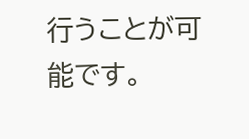行うことが可能です。